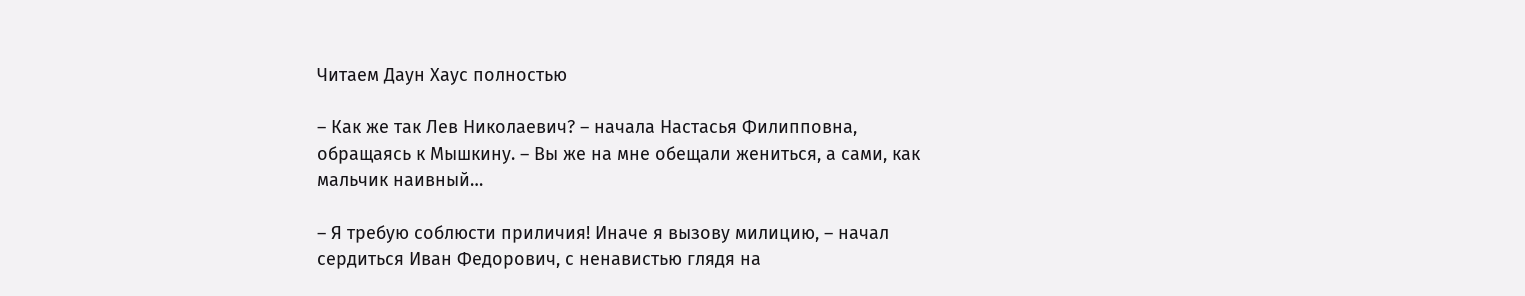Читаем Даун Хаус полностью

– Как же так Лев Николаевич? – начала Настасья Филипповна, обращаясь к Мышкину. – Вы же на мне обещали жениться, а сами, как мальчик наивный…

– Я требую соблюсти приличия! Иначе я вызову милицию, – начал сердиться Иван Федорович, с ненавистью глядя на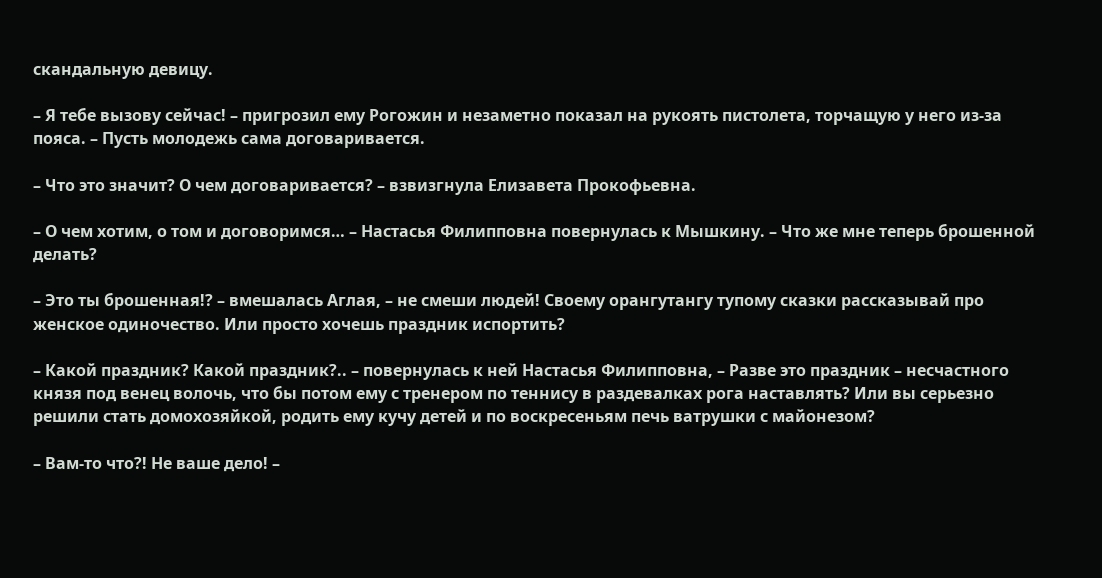скандальную девицу.

– Я тебе вызову сейчас! – пригрозил ему Рогожин и незаметно показал на рукоять пистолета, торчащую у него из-за пояса. – Пусть молодежь сама договаривается.

– Что это значит? О чем договаривается? – взвизгнула Елизавета Прокофьевна.

– О чем хотим, о том и договоримся… – Настасья Филипповна повернулась к Мышкину. – Что же мне теперь брошенной делать?

– Это ты брошенная!? – вмешалась Аглая, – не смеши людей! Своему орангутангу тупому сказки рассказывай про женское одиночество. Или просто хочешь праздник испортить?

– Какой праздник? Какой праздник?.. – повернулась к ней Настасья Филипповна, – Разве это праздник – несчастного князя под венец волочь, что бы потом ему с тренером по теннису в раздевалках рога наставлять? Или вы серьезно решили стать домохозяйкой, родить ему кучу детей и по воскресеньям печь ватрушки с майонезом?

– Вам-то что?! Не ваше дело! –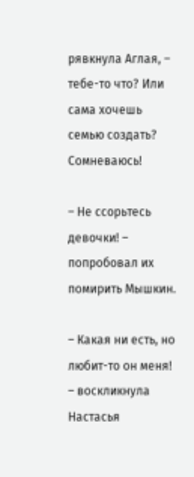рявкнула Аглая, – тебе-то что? Или сама хочешь семью создать? Сомневаюсь!

– Не ссорьтесь девочки! – попробовал их помирить Мышкин.

– Какая ни есть, но любит-то он меня! – воскликнула Настасья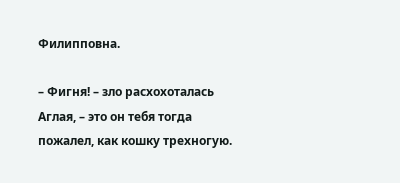Филипповна.

– Фигня! – зло расхохоталась Аглая, – это он тебя тогда пожалел, как кошку трехногую.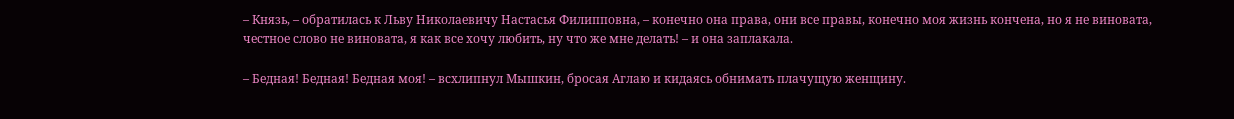– Князь, – обратилась к Льву Николаевичу Настасья Филипповна, – конечно она права, они все правы, конечно моя жизнь кончена, но я не виновата, честное слово не виновата, я как все хочу любить, ну что же мне делать! – и она заплакала.

– Бедная! Бедная! Бедная моя! – всхлипнул Мышкин, бросая Аглаю и кидаясь обнимать плачущую женщину.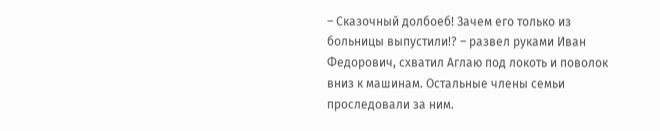– Сказочный долбоеб! Зачем его только из больницы выпустили!? – развел руками Иван Федорович, схватил Аглаю под локоть и поволок вниз к машинам. Остальные члены семьи проследовали за ним.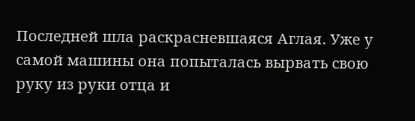Последней шла раскрасневшаяся Аглая. Уже у самой машины она попыталась вырвать свою руку из руки отца и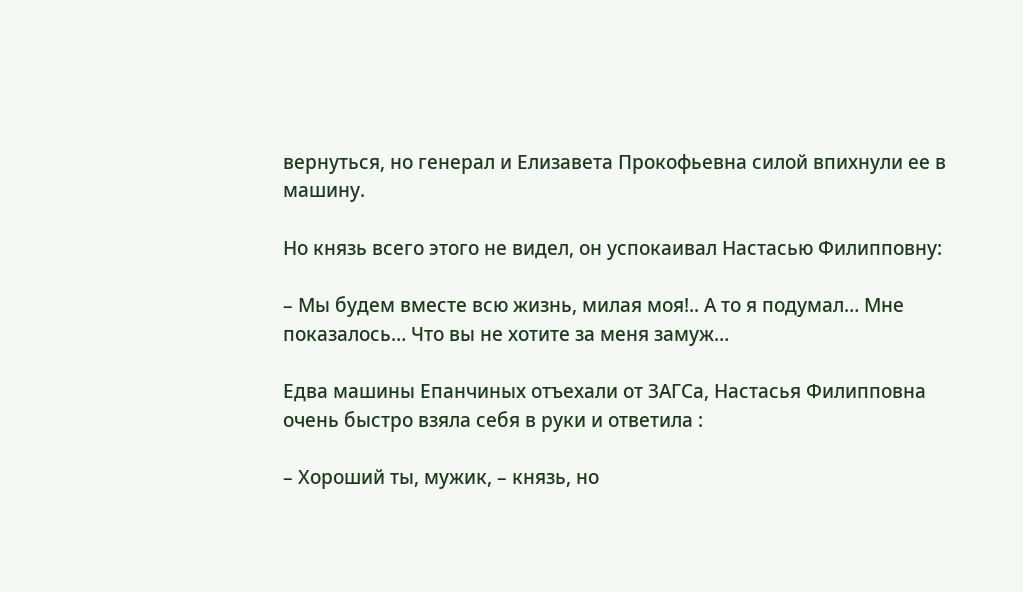вернуться, но генерал и Елизавета Прокофьевна силой впихнули ее в машину.

Но князь всего этого не видел, он успокаивал Настасью Филипповну:

– Мы будем вместе всю жизнь, милая моя!.. А то я подумал… Мне показалось… Что вы не хотите за меня замуж…

Едва машины Епанчиных отъехали от ЗАГСа, Настасья Филипповна очень быстро взяла себя в руки и ответила :

– Хороший ты, мужик, – князь, но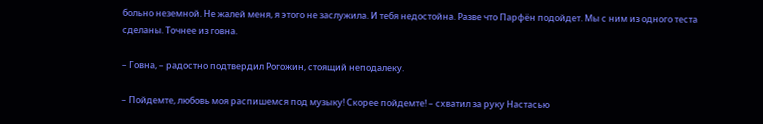больно неземной. Не жалей меня, я этого не заслужила. И тебя недостойна. Разве что Парфён подойдет. Мы с ним из одного теста сделаны. Точнее из говна.

– Говна, – радостно подтвердил Рогожин, стоящий неподалеку.

– Пойдемте, любовь моя распишемся под музыку! Скорее пойдемте! – схватил за руку Настасью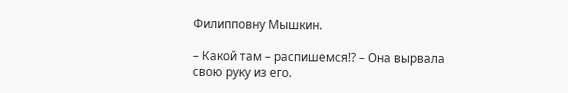Филипповну Мышкин.

– Какой там – распишемся!? – Она вырвала свою руку из его.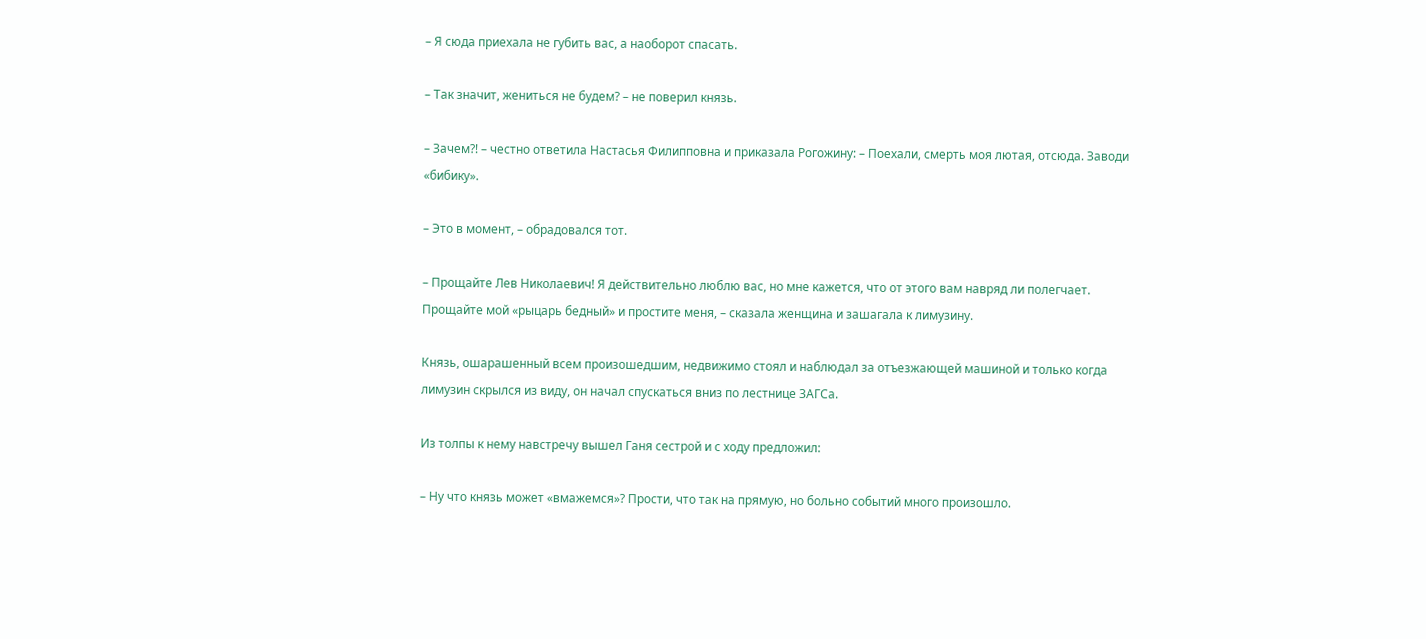– Я сюда приехала не губить вас, а наоборот спасать.

– Так значит, жениться не будем? – не поверил князь.

– Зачем?! – честно ответила Настасья Филипповна и приказала Рогожину: – Поехали, смерть моя лютая, отсюда. Заводи «бибику».

– Это в момент, – обрадовался тот.

– Прощайте Лев Николаевич! Я действительно люблю вас, но мне кажется, что от этого вам навряд ли полегчает. Прощайте мой «рыцарь бедный» и простите меня, – сказала женщина и зашагала к лимузину.

Князь, ошарашенный всем произошедшим, недвижимо стоял и наблюдал за отъезжающей машиной и только когда лимузин скрылся из виду, он начал спускаться вниз по лестнице ЗАГСа.

Из толпы к нему навстречу вышел Ганя сестрой и с ходу предложил:

– Ну что князь может «вмажемся»? Прости, что так на прямую, но больно событий много произошло.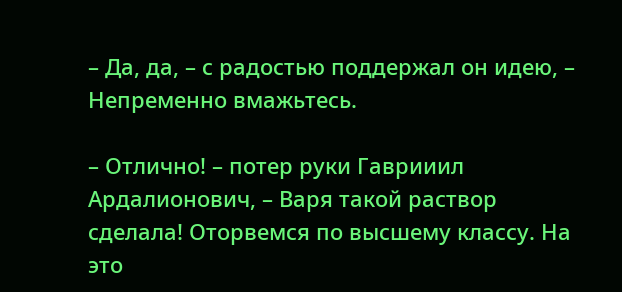– Да, да, – с радостью поддержал он идею, – Непременно вмажьтесь.

– Отлично! – потер руки Гаврииил Ардалионович, – Варя такой раствор сделала! Оторвемся по высшему классу. На это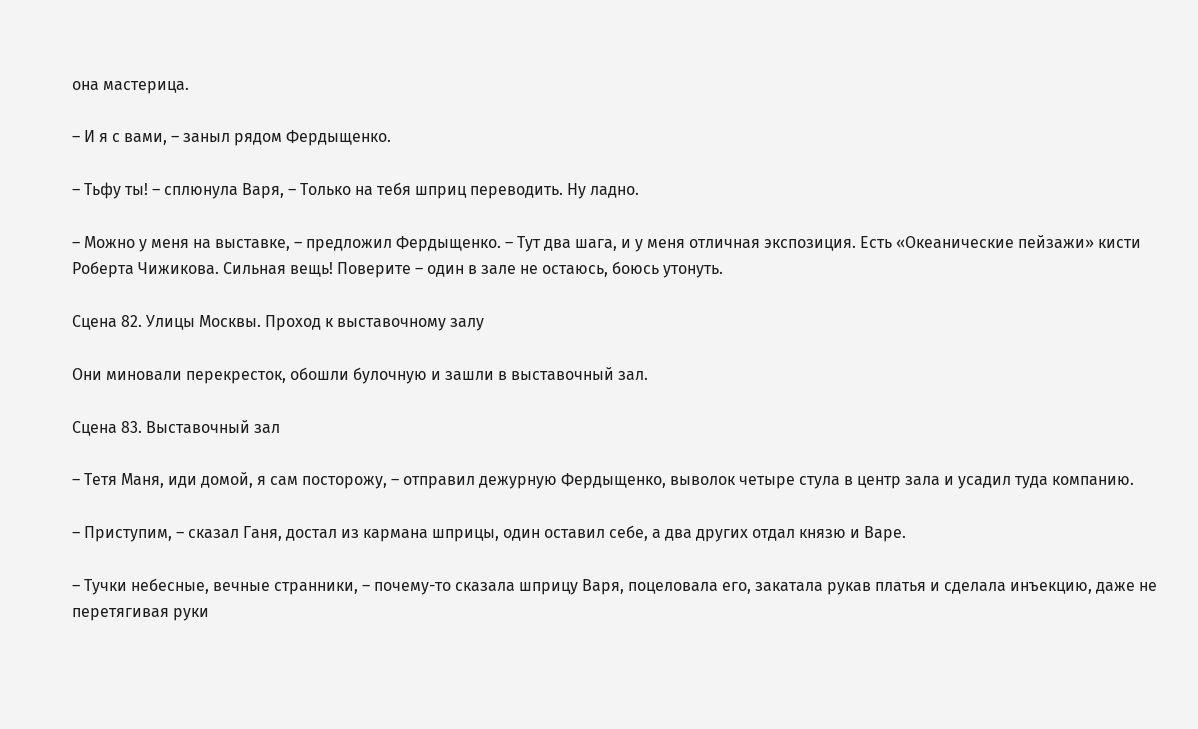она мастерица.

– И я с вами, – заныл рядом Фердыщенко.

– Тьфу ты! – сплюнула Варя, – Только на тебя шприц переводить. Ну ладно.

– Можно у меня на выставке, – предложил Фердыщенко. – Тут два шага, и у меня отличная экспозиция. Есть «Океанические пейзажи» кисти Роберта Чижикова. Сильная вещь! Поверите – один в зале не остаюсь, боюсь утонуть.

Сцена 82. Улицы Москвы. Проход к выставочному залу

Они миновали перекресток, обошли булочную и зашли в выставочный зал.

Сцена 83. Выставочный зал

– Тетя Маня, иди домой, я сам посторожу, – отправил дежурную Фердыщенко, выволок четыре стула в центр зала и усадил туда компанию.

– Приступим, – сказал Ганя, достал из кармана шприцы, один оставил себе, а два других отдал князю и Варе.

– Тучки небесные, вечные странники, – почему-то сказала шприцу Варя, поцеловала его, закатала рукав платья и сделала инъекцию, даже не перетягивая руки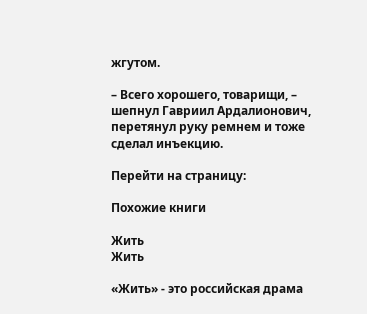жгутом.

– Всего хорошего, товарищи, – шепнул Гавриил Ардалионович, перетянул руку ремнем и тоже сделал инъекцию.

Перейти на страницу:

Похожие книги

Жить
Жить

«Жить» - это российская драма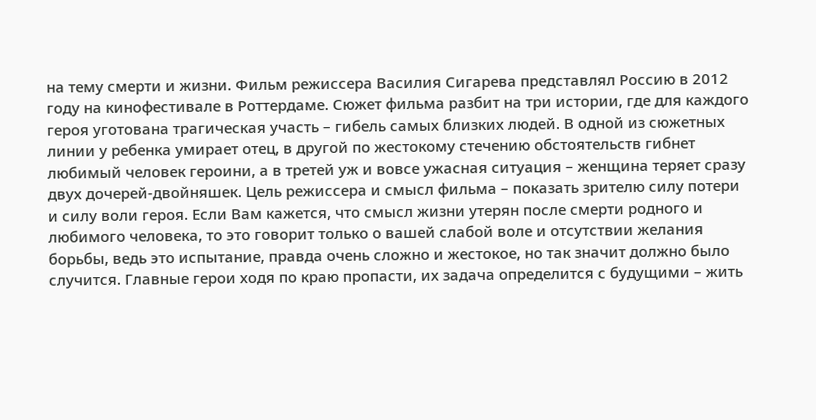на тему смерти и жизни. Фильм режиссера Василия Сигарева представлял Россию в 2012 году на кинофестивале в Роттердаме. Сюжет фильма разбит на три истории, где для каждого героя уготована трагическая участь – гибель самых близких людей. В одной из сюжетных линии у ребенка умирает отец, в другой по жестокому стечению обстоятельств гибнет любимый человек героини, а в третей уж и вовсе ужасная ситуация – женщина теряет сразу двух дочерей-двойняшек. Цель режиссера и смысл фильма – показать зрителю силу потери и силу воли героя. Если Вам кажется, что смысл жизни утерян после смерти родного и любимого человека, то это говорит только о вашей слабой воле и отсутствии желания борьбы, ведь это испытание, правда очень сложно и жестокое, но так значит должно было случится. Главные герои ходя по краю пропасти, их задача определится с будущими – жить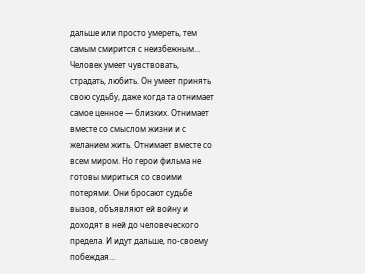дальше или просто умереть, тем самым смирится с неизбежным… Человек умеет чувствовать, страдать, любить. Он умеет принять свою судьбу, даже когда та отнимает самое ценное — близких. Отнимает вместе со смыслом жизни и с желанием жить. Отнимает вместе со всем миром. Но герои фильма не готовы мириться со своими потерями. Они бросают судьбе вызов, объявляют ей войну и доходят в ней до человеческого предела. И идут дальше, по-своему побеждая…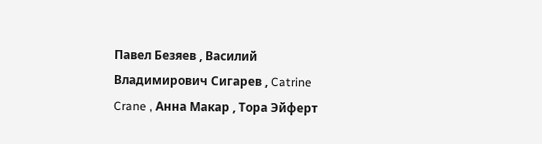Павел Безяев , Василий Владимирович Сигарев , Catrine Crane , Анна Макар , Тора Эйферт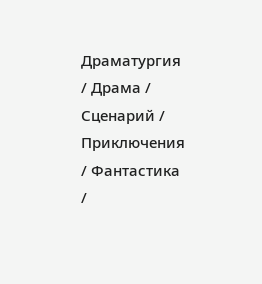Драматургия / Драма / Сценарий / Приключения / Фантастика /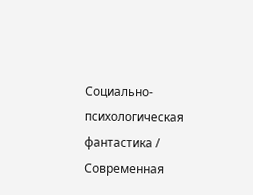Социально-психологическая фантастика / Современная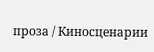проза / Киносценарии